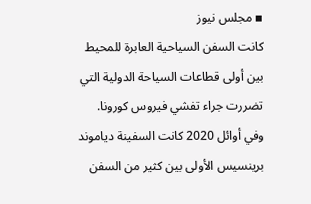▪ مجلس نيوز
كانت السفن السياحية العابرة للمحيط بين أولى قطاعات السياحة الدولية التي تضررت جراء تفشي فيروس كورونا.
وفي أوائل 2020 كانت السفينة دياموند برينسيس الأولى بين كثير من السفن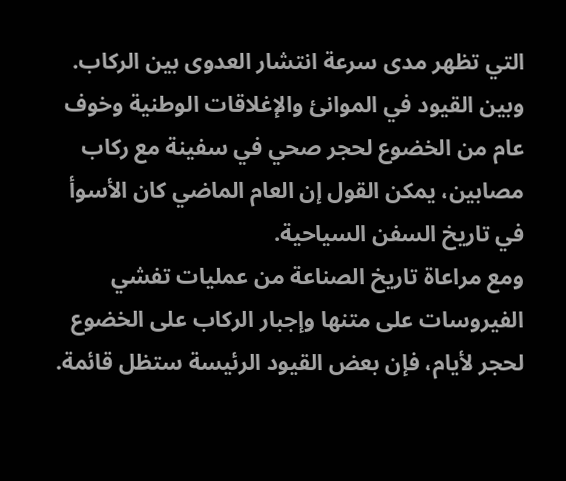التي تظهر مدى سرعة انتشار العدوى بين الركاب.
وبين القيود في الموانئ والإغلاقات الوطنية وخوف عام من الخضوع لحجر صحي في سفينة مع ركاب مصابين، يمكن القول إن العام الماضي كان الأسوأ في تاريخ السفن السياحية.
ومع مراعاة تاريخ الصناعة من عمليات تفشي الفيروسات على متنها وإجبار الركاب على الخضوع لحجر لأيام، فإن بعض القيود الرئيسة ستظل قائمة.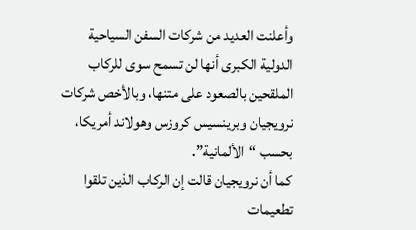وأعلنت العديد من شركات السفن السياحية الدولية الكبرى أنها لن تسمح سوى للركاب الملقحين بالصعود على متنها، وبالأخص شركات نرويجيان وبرينسيس كروزس وهولاند أمريكا، بحسب “الألمانية”.
كما أن نرويجيان قالت إن الركاب الذين تلقوا تطعيمات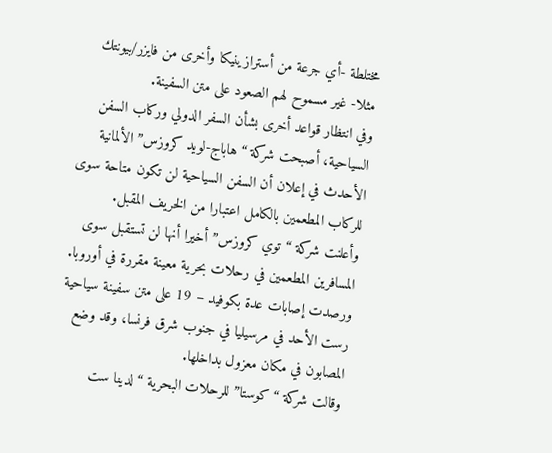مختلطة -أي جرعة من أسترازينيكا وأخرى من فايزر/بيونتك مثلا- غير مسموح لهم الصعود على متن السفينة.
وفي انتظار قواعد أخرى بشأن السفر الدولي وركاب السفن السياحية، أصبحت شركة “هاباج-لويد كروزس” الألمانية الأحدث في إعلان أن السفن السياحية لن تكون متاحة سوى للركاب المطعمين بالكامل اعتبارا من الخريف المقبل.
وأعلنت شركة “توي كروزس” أخيرا أنها لن تستقبل سوى المسافرين المطعمين في رحلات بحرية معينة مقررة في أوروبا.
ورصدت إصابات عدة بكوفيد – 19 على متن سفينة سياحية رست الأحد في مرسيليا في جنوب شرق فرنسا، وقد وضع المصابون في مكان معزول بداخلها.
وقالت شركة “كوستا” للرحلات البحرية “لدينا ست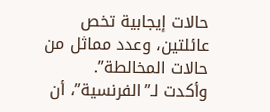حالات إيجابية تخص عائلتين، وعدد مماثل من حالات المخالطة”.
وأكدت لـ”الفرنسية”، أن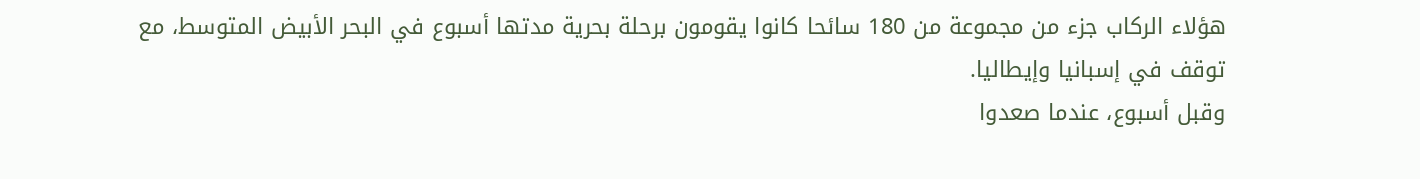هؤلاء الركاب جزء من مجموعة من 180 سائحا كانوا يقومون برحلة بحرية مدتها أسبوع في البحر الأبيض المتوسط، مع توقف في إسبانيا وإيطاليا.
وقبل أسبوع، عندما صعدوا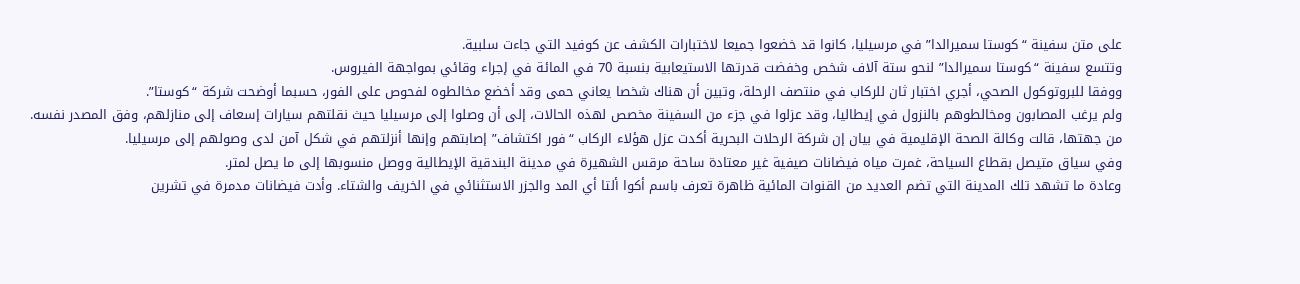على متن سفينة “كوستا سميرالدا” في مرسيليا، كانوا قد خضعوا جميعا لاختبارات الكشف عن كوفيد التي جاءت سلبية.
وتتسع سفينة “كوستا سميرالدا” لنحو ستة آلاف شخص وخفضت قدرتها الاستيعابية بنسبة 70 في المائة في إجراء وقائي بمواجهة الفيروس.
ووفقا للبروتوكول الصحي، أجري اختبار ثان للركاب في منتصف الرحلة، وتبين أن هناك شخصا يعاني حمى وقد أخضع مخالطوه لفحوص على الفور، حسبما أوضحت شركة “كوستا”.
ولم يرغب المصابون ومخالطوهم بالنزول في إيطاليا، وقد عزلوا في جزء من السفينة مخصص لهذه الحالات، إلى أن وصلوا إلى مرسيليا حيث نقلتهم سيارات إسعاف إلى منازلهم، وفق المصدر نفسه.
من جهتها، قالت وكالة الصحة الإقليمية في بيان إن شركة الرحلات البحرية أكدت عزل هؤلاء الركاب “فور اكتشاف” إصابتهم وإنها أنزلتهم في شكل آمن لدى وصولهم إلى مرسيليا.
وفي سياق متيصل بقطاع السياحة، غمرت مياه فيضانات صيفية غير معتادة ساحة مرقس الشهيرة في مدينة البندقية الإيطالية ووصل منسوبها إلى ما يصل لمتر.
وعادة ما تشهد تلك المدينة التي تضم العديد من القنوات المائية ظاهرة تعرف باسم أكوا ألتا أي المد والجزر الاستثنائي في الخريف والشتاء. وأدت فيضانات مدمرة في تشرين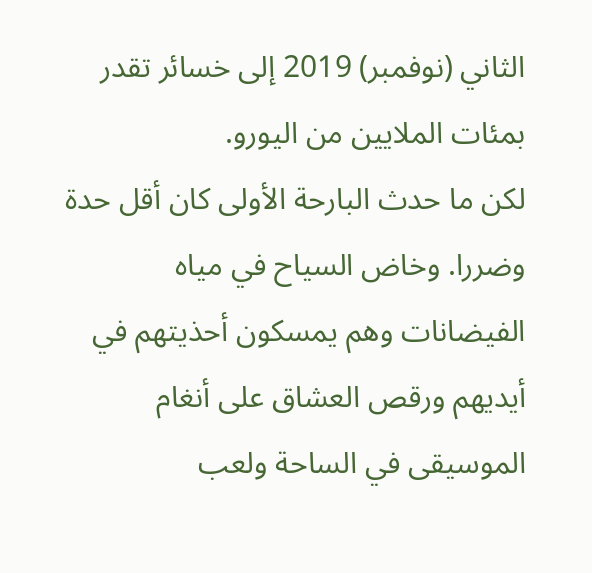الثاني (نوفمبر) 2019 إلى خسائر تقدر بمئات الملايين من اليورو.
لكن ما حدث البارحة الأولى كان أقل حدة وضررا. وخاض السياح في مياه الفيضانات وهم يمسكون أحذيتهم في أيديهم ورقص العشاق على أنغام الموسيقى في الساحة ولعب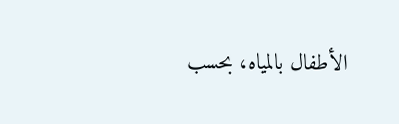الأطفال بالمياه، بحسب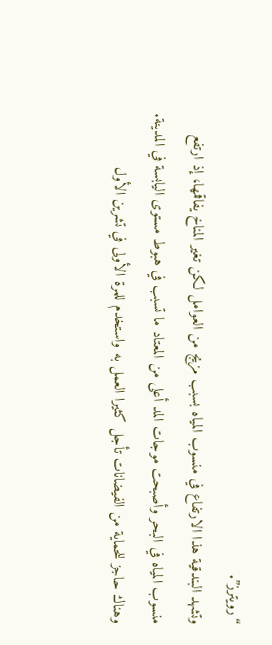“رويترز”.
وتشهد البندقية هذا الارتفاع في منسوب المياه بسبب مزيج من العوامل لكن تغير المناخ يفاقمها، إذ ارتفع منسوب المياه في البحر وأصبحت موجات المد أعلى من المعتاد ما تسبب في هبوط مستوى اليابسة في المدينة.
وهناك حاجز للحماية من الفيضانات تأجل كثيرا العمل به واستخدم للمرة الأولى في تشرين الأول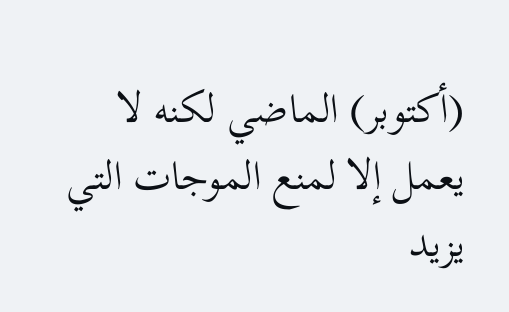(أكتوبر) الماضي لكنه لا يعمل إلا لمنع الموجات التي يزيد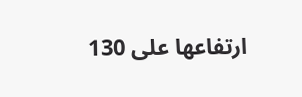ارتفاعها على 130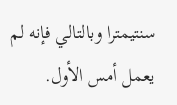سنتيمترا وبالتالي فإنه لم يعمل أمس الأول.